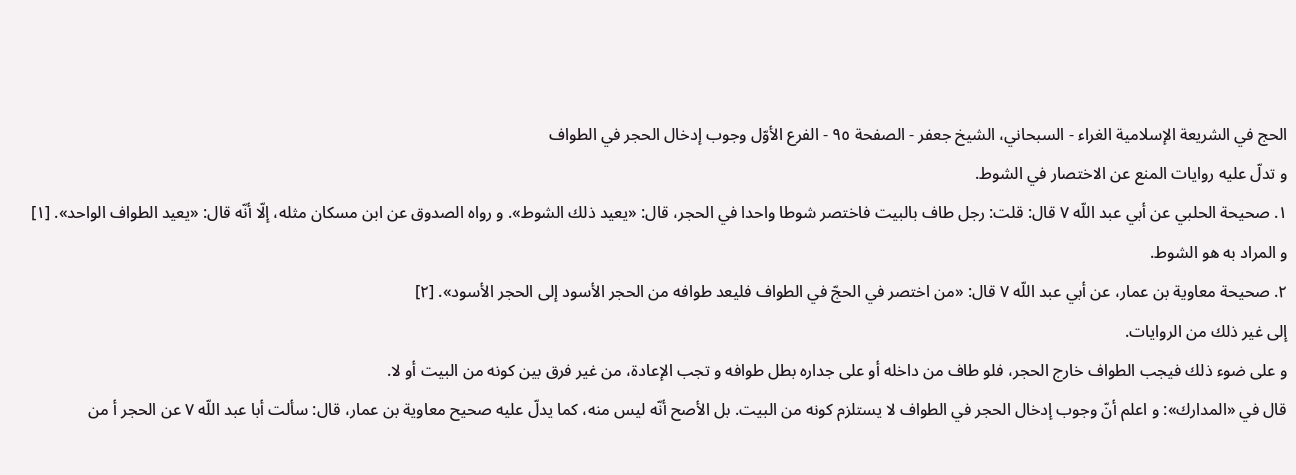الحج في الشريعة الإسلامية الغراء - السبحاني، الشيخ جعفر - الصفحة ٩٥ - الفرع الأوّل وجوب إدخال الحجر في الطواف
و تدلّ عليه روايات المنع عن الاختصار في الشوط.
١. صحيحة الحلبي عن أبي عبد اللّه ٧ قال: قلت: رجل طاف بالبيت فاختصر شوطا واحدا في الحجر، قال: «يعيد ذلك الشوط». و رواه الصدوق عن ابن مسكان مثله، إلّا أنّه قال: «يعيد الطواف الواحد». [١] و المراد به هو الشوط.
٢. صحيحة معاوية بن عمار، عن أبي عبد اللّه ٧ قال: «من اختصر في الحجّ في الطواف فليعد طوافه من الحجر الأسود إلى الحجر الأسود». [٢]
إلى غير ذلك من الروايات.
و على ضوء ذلك فيجب الطواف خارج الحجر، فلو طاف من داخله أو على جداره بطل طوافه و تجب الإعادة، من غير فرق بين كونه من البيت أو لا.
قال في «المدارك»: و اعلم أنّ وجوب إدخال الحجر في الطواف لا يستلزم كونه من البيت. بل الأصح أنّه ليس منه، كما يدلّ عليه صحيح معاوية بن عمار، قال: سألت أبا عبد اللّه ٧ عن الحجر أ من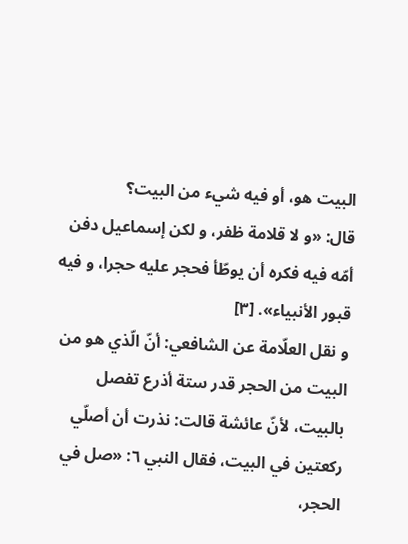البيت هو، أو فيه شيء من البيت؟
قال: «و لا قلامة ظفر، و لكن إسماعيل دفن أمّه فيه فكره أن يوطّأ فحجر عليه حجرا، و فيه قبور الأنبياء». [٣]
و نقل العلّامة عن الشافعي: أنّ الّذي هو من البيت من الحجر قدر ستة أذرع تفصل بالبيت، لأنّ عائشة قالت: نذرت أن أصلّي ركعتين في البيت، فقال النبي ٦: «صل في الحجر،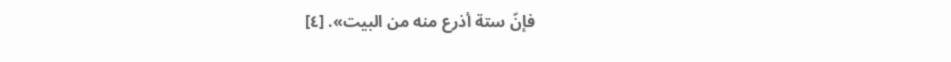فإنّ ستة أذرع منه من البيت». [٤]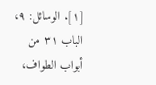[١]. الوسائل: ٩، الباب ٣١ من أبواب الطواف،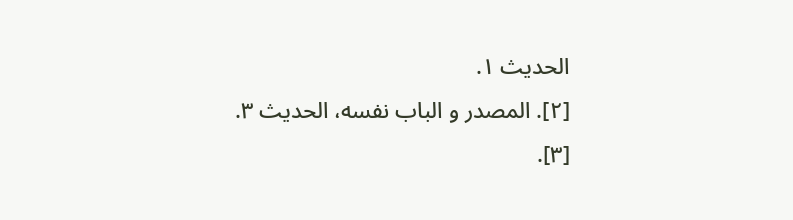الحديث ١.
[٢]. المصدر و الباب نفسه، الحديث ٣.
[٣].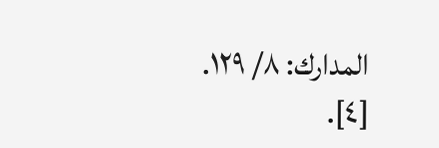المدارك: ٨/ ١٢٩.
[٤].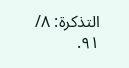التذكرة: ٨/ ٩١.